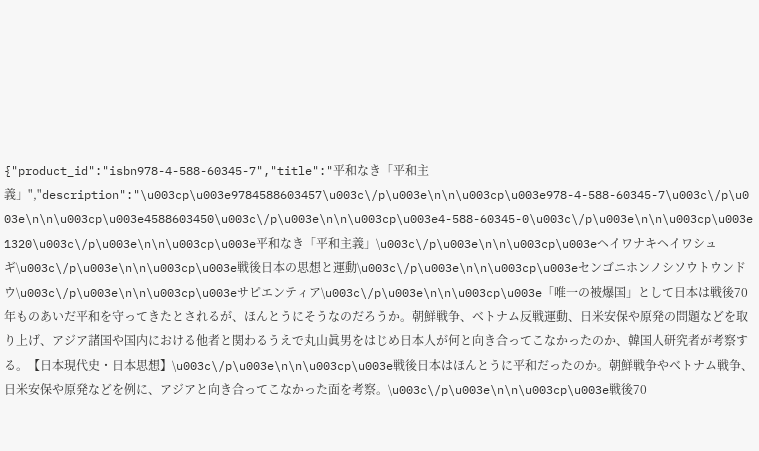{"product_id":"isbn978-4-588-60345-7","title":"平和なき「平和主義」","description":"\u003cp\u003e9784588603457\u003c\/p\u003e\n\n\u003cp\u003e978-4-588-60345-7\u003c\/p\u003e\n\n\u003cp\u003e4588603450\u003c\/p\u003e\n\n\u003cp\u003e4-588-60345-0\u003c\/p\u003e\n\n\u003cp\u003e1320\u003c\/p\u003e\n\n\u003cp\u003e平和なき「平和主義」\u003c\/p\u003e\n\n\u003cp\u003eヘイワナキヘイワシュギ\u003c\/p\u003e\n\n\u003cp\u003e戦後日本の思想と運動\u003c\/p\u003e\n\n\u003cp\u003eセンゴニホンノシソウトウンドウ\u003c\/p\u003e\n\n\u003cp\u003eサピエンティア\u003c\/p\u003e\n\n\u003cp\u003e「唯一の被爆国」として日本は戦後70年ものあいだ平和を守ってきたとされるが、ほんとうにそうなのだろうか。朝鮮戦争、ベトナム反戦運動、日米安保や原発の問題などを取り上げ、アジア諸国や国内における他者と関わるうえで丸山眞男をはじめ日本人が何と向き合ってこなかったのか、韓国人研究者が考察する。【日本現代史・日本思想】\u003c\/p\u003e\n\n\u003cp\u003e戦後日本はほんとうに平和だったのか。朝鮮戦争やベトナム戦争、日米安保や原発などを例に、アジアと向き合ってこなかった面を考察。\u003c\/p\u003e\n\n\u003cp\u003e戦後70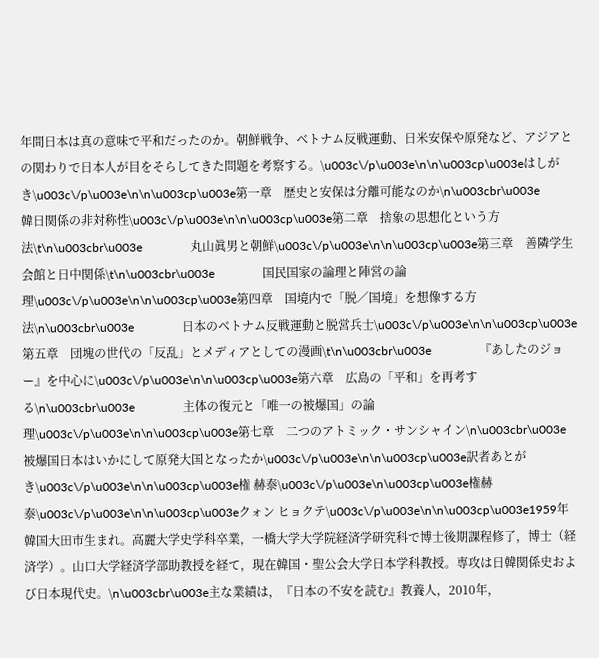年間日本は真の意味で平和だったのか。朝鮮戦争、ベトナム反戦運動、日米安保や原発など、アジアとの関わりで日本人が目をそらしてきた問題を考察する。\u003c\/p\u003e\n\n\u003cp\u003eはしがき\u003c\/p\u003e\n\n\u003cp\u003e第一章　歴史と安保は分離可能なのか\n\u003cbr\u003e　　　　韓日関係の非対称性\u003c\/p\u003e\n\n\u003cp\u003e第二章　捨象の思想化という方法\t\n\u003cbr\u003e　　　　丸山眞男と朝鮮\u003c\/p\u003e\n\n\u003cp\u003e第三章　善隣学生会館と日中関係\t\n\u003cbr\u003e　　　　国民国家の論理と陣営の論理\u003c\/p\u003e\n\n\u003cp\u003e第四章　国境内で「脱／国境」を想像する方法\n\u003cbr\u003e　　　　日本のベトナム反戦運動と脱営兵士\u003c\/p\u003e\n\n\u003cp\u003e第五章　団塊の世代の「反乱」とメディアとしての漫画\t\n\u003cbr\u003e　　　　『あしたのジョー』を中心に\u003c\/p\u003e\n\n\u003cp\u003e第六章　広島の「平和」を再考する\n\u003cbr\u003e　　　　主体の復元と「唯一の被爆国」の論理\u003c\/p\u003e\n\n\u003cp\u003e第七章　二つのアトミック・サンシャイン\n\u003cbr\u003e　　　　被爆国日本はいかにして原発大国となったか\u003c\/p\u003e\n\n\u003cp\u003e訳者あとがき\u003c\/p\u003e\n\n\u003cp\u003e権 赫泰\u003c\/p\u003e\n\u003cp\u003e権赫泰\u003c\/p\u003e\n\n\u003cp\u003eクォン ヒョクテ\u003c\/p\u003e\n\n\u003cp\u003e1959年韓国大田市生まれ。高麗大学史学科卒業，一橋大学大学院経済学研究科で博士後期課程修了，博士（経済学）。山口大学経済学部助教授を経て，現在韓国・聖公会大学日本学科教授。専攻は日韓関係史および日本現代史。\n\u003cbr\u003e主な業績は，『日本の不安を読む』教養人，2010年，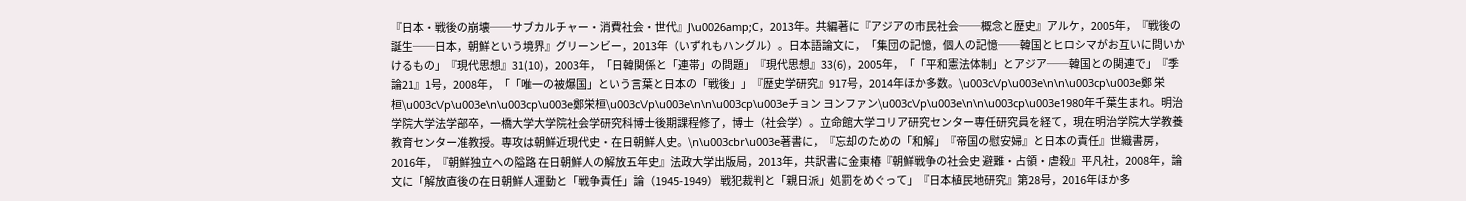『日本・戦後の崩壊──サブカルチャー・消費社会・世代』J\u0026amp;C，2013年。共編著に『アジアの市民社会──概念と歴史』アルケ，2005年，『戦後の誕生──日本，朝鮮という境界』グリーンビー，2013年（いずれもハングル）。日本語論文に，「集団の記憶，個人の記憶──韓国とヒロシマがお互いに問いかけるもの」『現代思想』31(10)，2003年，「日韓関係と「連帯」の問題」『現代思想』33(6)，2005年，「「平和憲法体制」とアジア──韓国との関連で」『季論21』1号，2008年，「「唯一の被爆国」という言葉と日本の「戦後」」『歴史学研究』917号，2014年ほか多数。\u003c\/p\u003e\n\n\u003cp\u003e鄭 栄桓\u003c\/p\u003e\n\u003cp\u003e鄭栄桓\u003c\/p\u003e\n\n\u003cp\u003eチョン ヨンファン\u003c\/p\u003e\n\n\u003cp\u003e1980年千葉生まれ。明治学院大学法学部卒，一橋大学大学院社会学研究科博士後期課程修了，博士（社会学）。立命館大学コリア研究センター専任研究員を経て，現在明治学院大学教養教育センター准教授。専攻は朝鮮近現代史・在日朝鮮人史。\n\u003cbr\u003e著書に，『忘却のための「和解」『帝国の慰安婦』と日本の責任』世織書房，2016年，『朝鮮独立への隘路 在日朝鮮人の解放五年史』法政大学出版局，2013年，共訳書に金東椿『朝鮮戦争の社会史 避難・占領・虐殺』平凡社，2008年，論文に「解放直後の在日朝鮮人運動と「戦争責任」論（1945-1949） 戦犯裁判と「親日派」処罰をめぐって」『日本植民地研究』第28号，2016年ほか多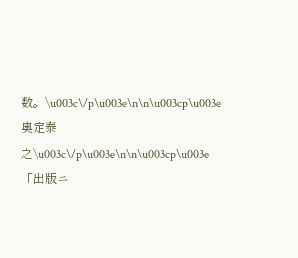数。\u003c\/p\u003e\n\n\u003cp\u003e奥定泰之\u003c\/p\u003e\n\n\u003cp\u003e「出版ニ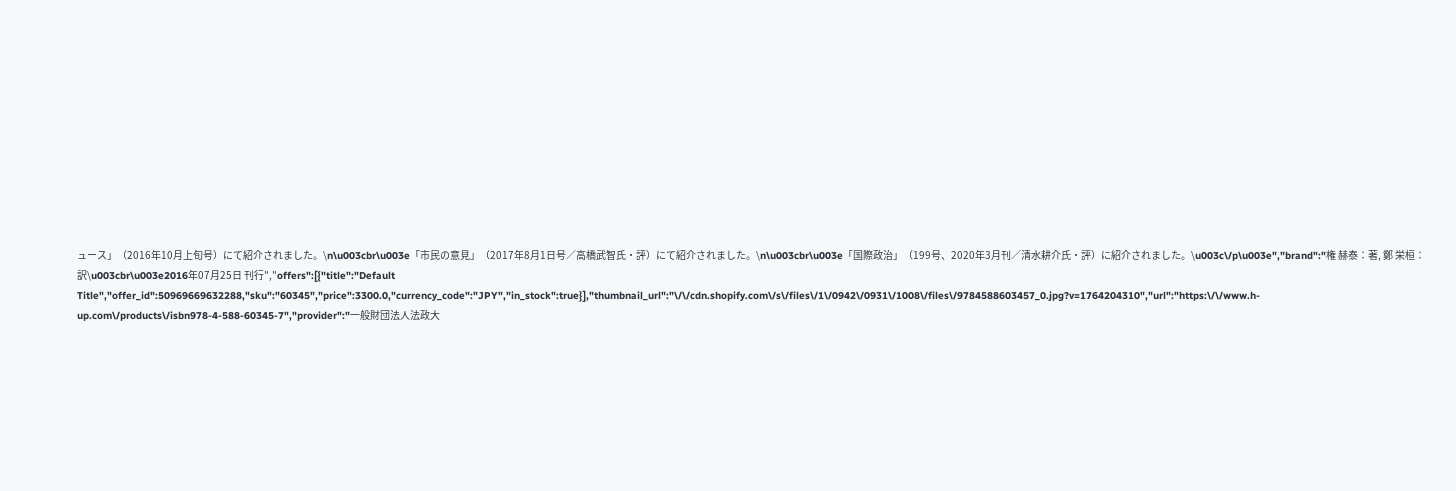ュース」（2016年10月上旬号）にて紹介されました。\n\u003cbr\u003e「市民の意見」（2017年8月1日号／高橋武智氏・評）にて紹介されました。\n\u003cbr\u003e「国際政治」（199号、2020年3月刊／清水耕介氏・評）に紹介されました。\u003c\/p\u003e","brand":"権 赫泰：著, 鄭 栄桓：訳\u003cbr\u003e2016年07月25日 刊行","offers":[{"title":"Default Title","offer_id":50969669632288,"sku":"60345","price":3300.0,"currency_code":"JPY","in_stock":true}],"thumbnail_url":"\/\/cdn.shopify.com\/s\/files\/1\/0942\/0931\/1008\/files\/9784588603457_0.jpg?v=1764204310","url":"https:\/\/www.h-up.com\/products\/isbn978-4-588-60345-7","provider":"一般財団法人法政大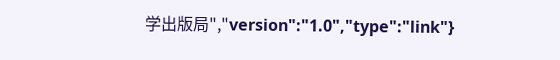学出版局","version":"1.0","type":"link"}